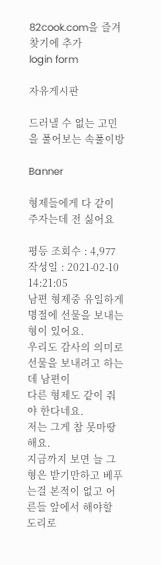82cook.com을 즐겨찾기에 추가
login form

자유게시판

드러낼 수 없는 고민을 풀어보는 속풀이방

Banner

형제들에게 다 같이 주자는데 전 싫어요

평등 조회수 : 4,977
작성일 : 2021-02-10 14:21:05
남편 형제중 유일하게 명절에 선물을 보내는 형이 있어요.
우리도 감사의 의미로 선물을 보내려고 하는데 남편이
다른 형제도 같이 줘야 한다네요.
저는 그게 참 못마땅해요.
지금까지 보면 늘 그 형은 받기만하고 베푸는걸 본적이 없고 어른들 앞에서 해야할 도리로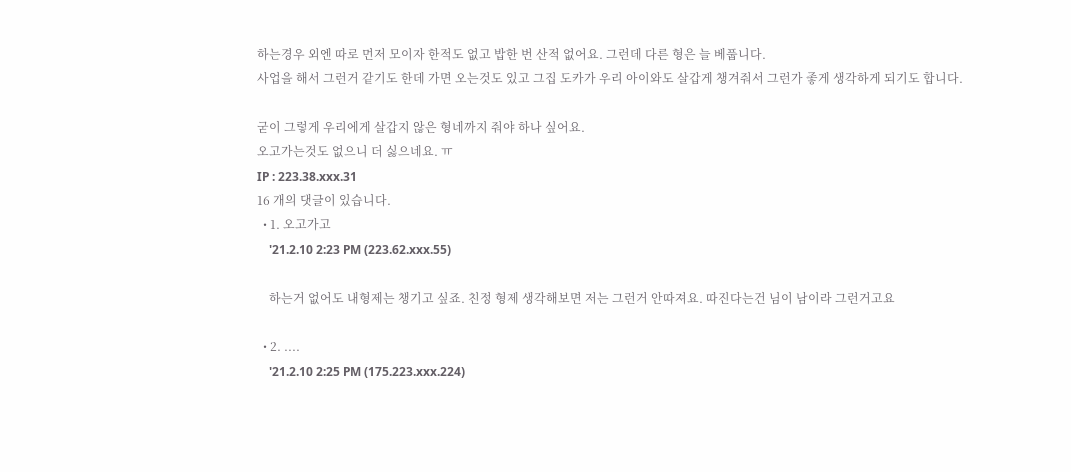하는경우 외엔 따로 먼저 모이자 한적도 없고 밥한 번 산적 없어요. 그런데 다른 형은 늘 베풉니다.
사업을 해서 그런거 같기도 한데 가면 오는것도 있고 그집 도카가 우리 아이와도 살갑게 챙겨줘서 그런가 좋게 생각하게 되기도 합니다.

굳이 그렇게 우리에게 살갑지 않은 형네까지 줘야 하나 싶어요.
오고가는것도 없으니 더 싫으네요. ㅠ
IP : 223.38.xxx.31
16 개의 댓글이 있습니다.
  • 1. 오고가고
    '21.2.10 2:23 PM (223.62.xxx.55)

    하는거 없어도 내형제는 챙기고 싶죠. 친정 형제 생각해보면 저는 그런거 안따져요. 따진다는건 님이 남이라 그런거고요

  • 2. ....
    '21.2.10 2:25 PM (175.223.xxx.224)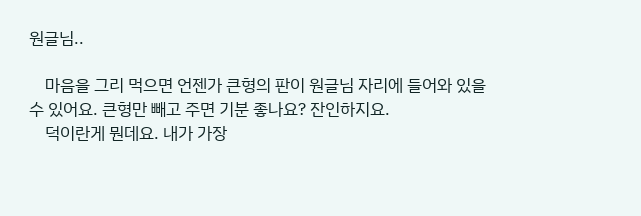원글님..

    마음을 그리 먹으면 언젠가 큰형의 판이 원글님 자리에 들어와 있을수 있어요. 큰형만 빼고 주면 기분 좋나요? 잔인하지요.
    덕이란게 뭔데요. 내가 가장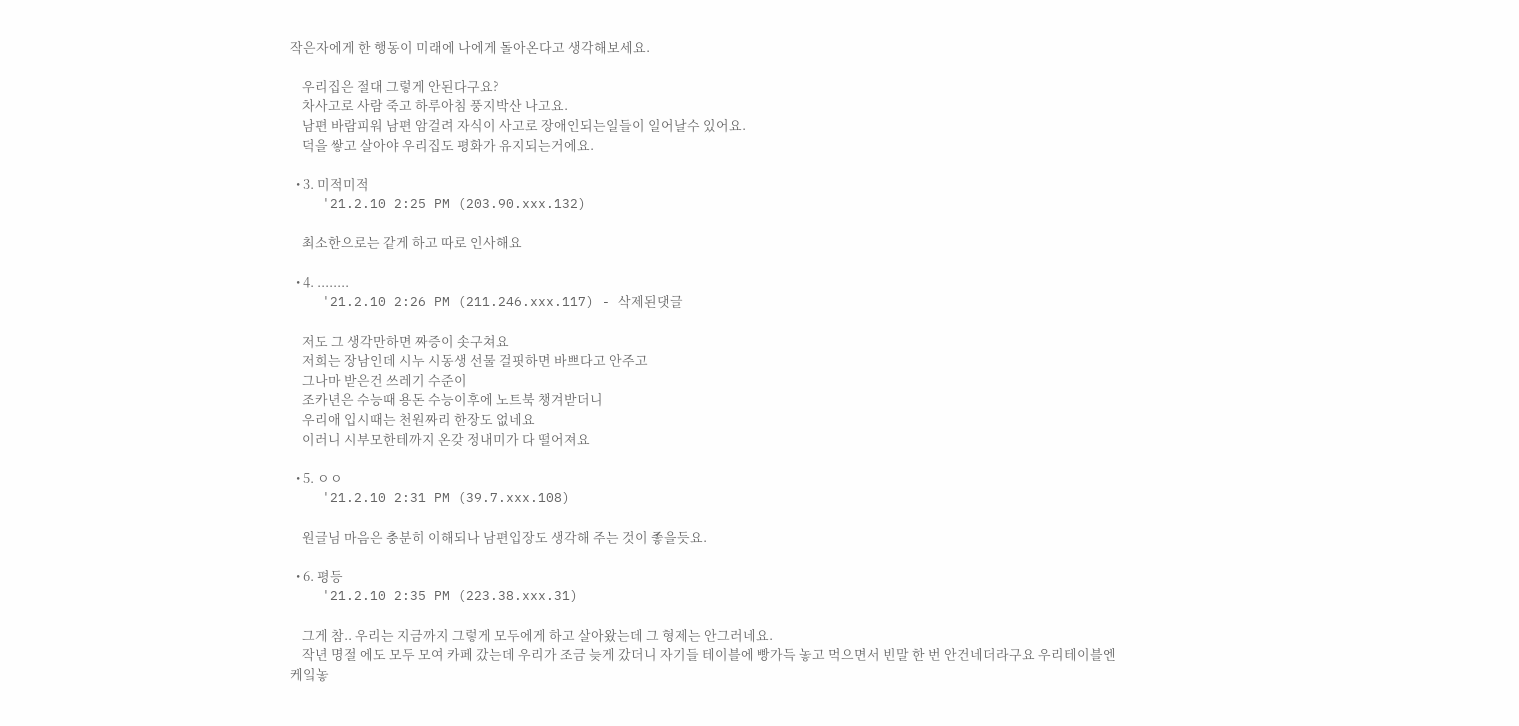작은자에게 한 행동이 미래에 나에게 돌아온다고 생각해보세요.

    우리집은 절대 그렇게 안된다구요?
    차사고로 사람 죽고 하루아침 풍지박산 나고요.
    남편 바람피워 남편 암걸려 자식이 사고로 장애인되는일들이 일어날수 있어요.
    덕을 쌓고 살아야 우리집도 평화가 유지되는거에요.

  • 3. 미적미적
    '21.2.10 2:25 PM (203.90.xxx.132)

    최소한으로는 같게 하고 따로 인사해요

  • 4. ........
    '21.2.10 2:26 PM (211.246.xxx.117) - 삭제된댓글

    저도 그 생각만하면 짜증이 솟구쳐요
    저희는 장남인데 시누 시동생 선물 걸핏하면 바쁘다고 안주고
    그나마 받은건 쓰레기 수준이
    조카년은 수능때 용돈 수능이후에 노트북 챙겨받더니
    우리애 입시때는 천원짜리 한장도 없네요
    이러니 시부모한테까지 온갖 정내미가 다 떨어져요

  • 5. ㅇㅇ
    '21.2.10 2:31 PM (39.7.xxx.108)

    원글님 마음은 충분히 이해되나 남편입장도 생각해 주는 것이 좋을듯요.

  • 6. 평등
    '21.2.10 2:35 PM (223.38.xxx.31)

    그게 참.. 우리는 지금까지 그렇게 모두에게 하고 살아왔는데 그 형제는 안그러네요.
    작년 명절 에도 모두 모여 카페 갔는데 우리가 조금 늦게 갔더니 자기들 테이블에 빵가득 놓고 먹으면서 빈말 한 번 안건네더라구요 우리테이블엔 케잌놓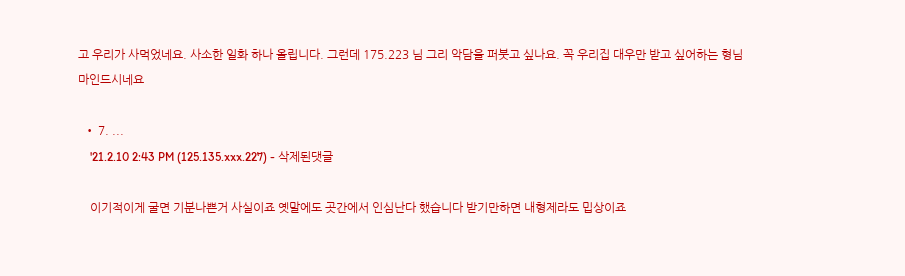고 우리가 사먹었네요. 사소한 일화 하나 올립니다. 그런데 175.223 님 그리 악담을 퍼붓고 싶나요. 꼭 우리집 대우만 받고 싶어하는 형님 마인드시네요

  • 7. ...
    '21.2.10 2:43 PM (125.135.xxx.227) - 삭제된댓글

    이기적이게 굴면 기분나쁜거 사실이죠 옛말에도 곳간에서 인심난다 했습니다 받기만하면 내형제라도 밉상이죠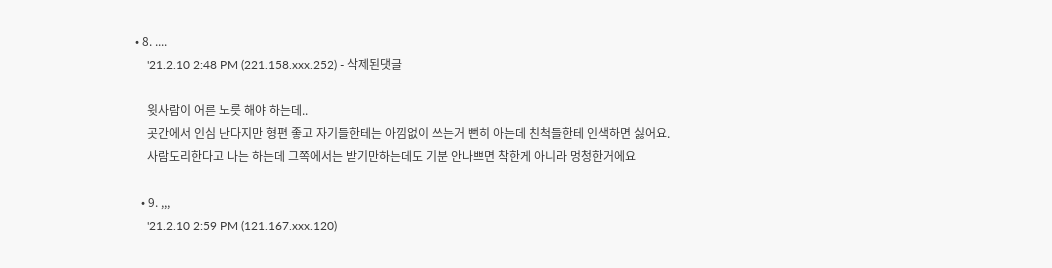• 8. ....
    '21.2.10 2:48 PM (221.158.xxx.252) - 삭제된댓글

    윗사람이 어른 노릇 해야 하는데..
    곳간에서 인심 난다지만 형편 좋고 자기들한테는 아낌없이 쓰는거 뻔히 아는데 친척들한테 인색하면 싫어요.
    사람도리한다고 나는 하는데 그쪽에서는 받기만하는데도 기분 안나쁘면 착한게 아니라 멍청한거에요

  • 9. ,,,
    '21.2.10 2:59 PM (121.167.xxx.120)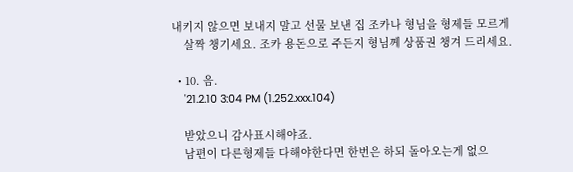내키지 않으면 보내지 말고 선물 보낸 집 조카나 형님을 형제들 모르게
    살짝 챙기세요. 조카 용돈으로 주든지 형님께 상품권 챙겨 드리세요.

  • 10. 음.
    '21.2.10 3:04 PM (1.252.xxx.104)

    받았으니 감사표시해야죠.
    남편이 다른형제들 다해야한다면 한번은 하되 돌아오는게 없으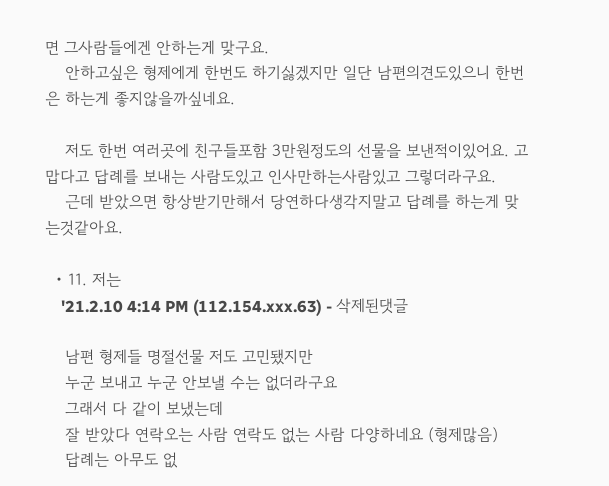면 그사람들에겐 안하는게 맞구요.
    안하고싶은 형제에게 한번도 하기싫겠지만 일단 남편의견도있으니 한번은 하는게 좋지않을까싶네요.

    저도 한번 여러곳에 친구들포함 3만원정도의 선물을 보낸적이있어요. 고맙다고 답례를 보내는 사람도있고 인사만하는사람있고 그렇더라구요.
    근데 받았으면 항상받기만해서 당연하다생각지말고 답례를 하는게 맞는것같아요.

  • 11. 저는
    '21.2.10 4:14 PM (112.154.xxx.63) - 삭제된댓글

    남편 형제들 명절선물 저도 고민됐지만
    누군 보내고 누군 안보낼 수는 없더라구요
    그래서 다 같이 보냈는데
    잘 받았다 연락오는 사람 연락도 없는 사람 다양하네요 (형제많음)
    답례는 아무도 없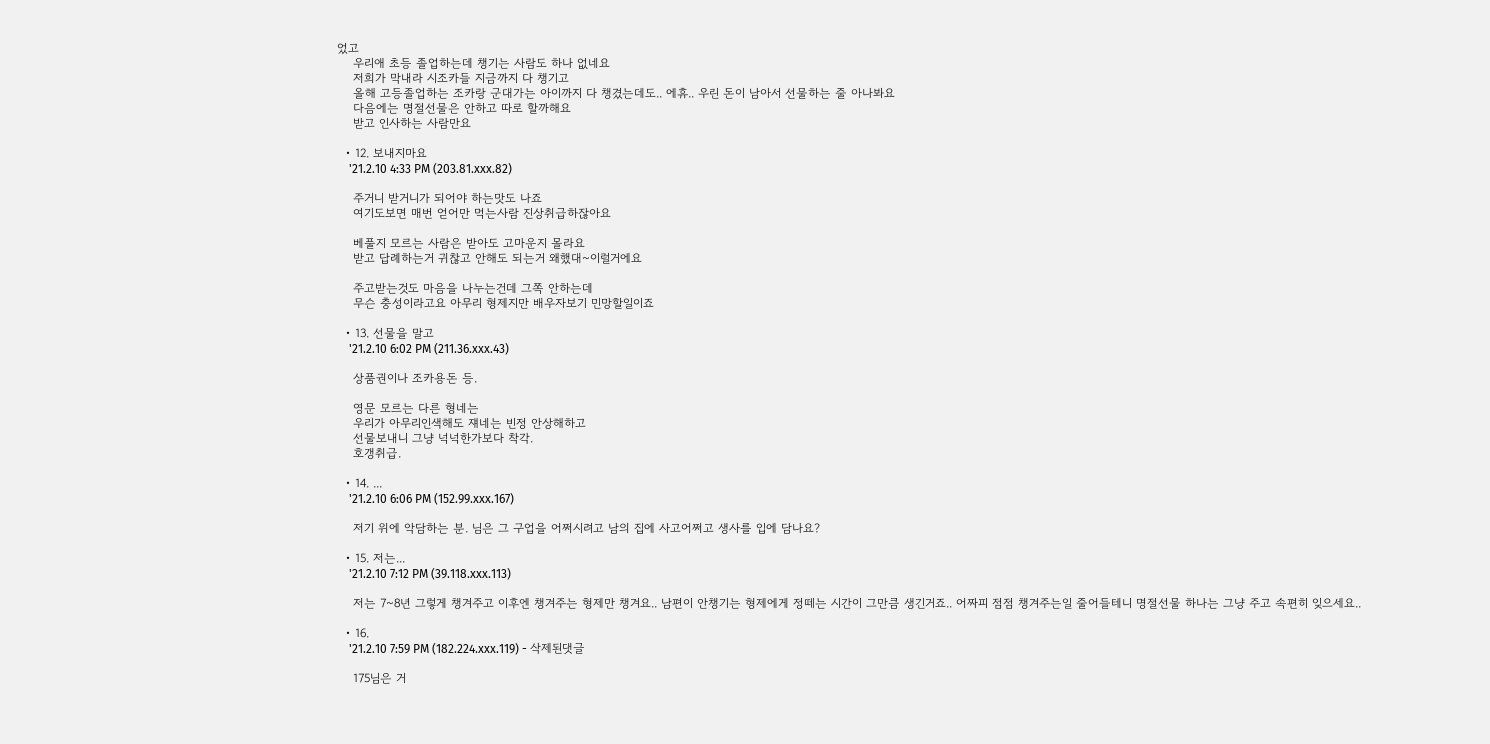었고
    우리애 초등 졸업하는데 챙기는 사람도 하나 없네요
    저희가 막내라 시조카들 지금까지 다 챙기고
    올해 고등졸업하는 조카랑 군대가는 아이까지 다 챙겼는데도.. 에휴.. 우린 돈이 남아서 선물하는 줄 아나봐요
    다음에는 명절선물은 안하고 따로 할까해요
    받고 인사하는 사람만요

  • 12. 보내지마요
    '21.2.10 4:33 PM (203.81.xxx.82)

    주거니 받거니가 되어야 하는맛도 나죠
    여기도보면 매번 얻어만 먹는사람 진상취급하잖아요

    베풀지 모르는 사람은 받아도 고마운지 몰라요
    받고 답례하는거 귀찮고 안해도 되는거 왜했대~이럴거에요

    주고받는것도 마음을 나누는건데 그쪽 안하는데
    무슨 충성이라고요 아무리 형제지만 배우자보기 민망할일이죠

  • 13. 선물을 말고
    '21.2.10 6:02 PM (211.36.xxx.43)

    상품권이나 조카용돈 등.

    영문 모르는 다른 형네는
    우리가 아무리인색해도 쟤네는 빈정 안상해하고
    선물보내니 그냥 넉넉한가보다 착각.
    호갱취급.

  • 14. ...
    '21.2.10 6:06 PM (152.99.xxx.167)

    저기 위에 악담하는 분. 님은 그 구업을 어쩌시려고 남의 집에 사고어쩌고 생사를 입에 담나요?

  • 15. 저는...
    '21.2.10 7:12 PM (39.118.xxx.113)

    저는 7~8년 그렇게 챙겨주고 이후엔 챙겨주는 형제만 챙겨요.. 남편이 안챙기는 형제에게 정떼는 시간이 그만큼 생긴거죠.. 어짜피 점점 챙겨주는일 줄어들테니 명절선물 하나는 그냥 주고 속편히 잊으세요..

  • 16.
    '21.2.10 7:59 PM (182.224.xxx.119) - 삭제된댓글

    175님은 거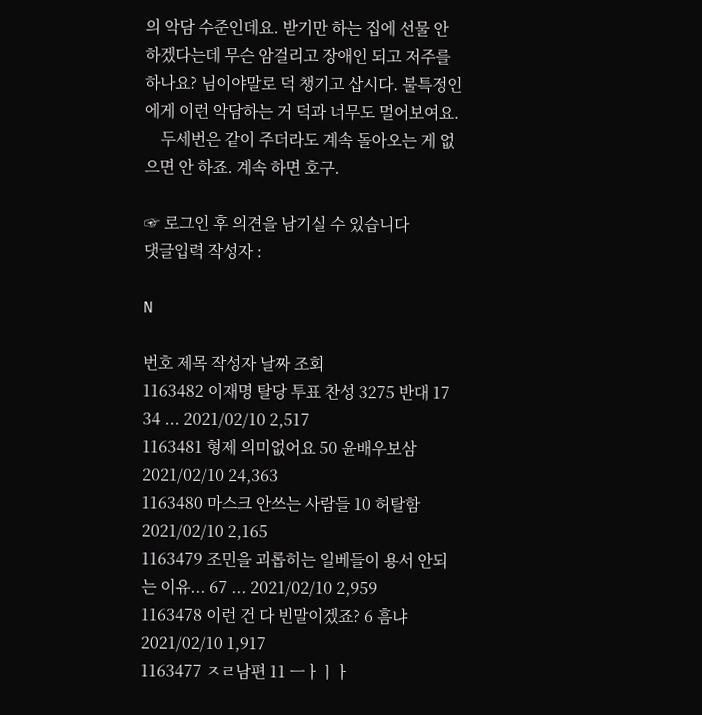의 악담 수준인데요. 받기만 하는 집에 선물 안하겠다는데 무슨 암걸리고 장애인 되고 저주를 하나요? 님이야말로 덕 챙기고 삽시다. 불특정인에게 이런 악담하는 거 덕과 너무도 멀어보여요.
    두세번은 같이 주더라도 계속 돌아오는 게 없으면 안 하죠. 계속 하면 호구.

☞ 로그인 후 의견을 남기실 수 있습니다
댓글입력 작성자 :

N

번호 제목 작성자 날짜 조회
1163482 이재명 탈당 투표 찬성 3275 반대 17 34 ... 2021/02/10 2,517
1163481 형제 의미없어요 50 윤배우보삼 2021/02/10 24,363
1163480 마스크 안쓰는 사람들 10 허탈함 2021/02/10 2,165
1163479 조민을 괴롭히는 일베들이 용서 안되는 이유... 67 ... 2021/02/10 2,959
1163478 이런 건 다 빈말이겠죠? 6 흠냐 2021/02/10 1,917
1163477 ㅈㄹ남편 11 ㅡㅏㅣㅏ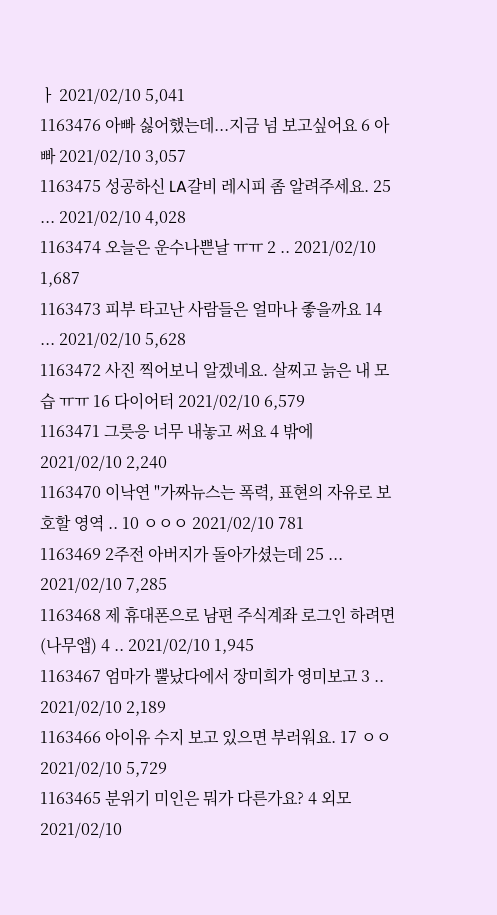ㅏ 2021/02/10 5,041
1163476 아빠 싫어했는데...지금 넘 보고싶어요 6 아빠 2021/02/10 3,057
1163475 성공하신 LA갈비 레시피 좀 알려주세요. 25 ... 2021/02/10 4,028
1163474 오늘은 운수나쁜날 ㅠㅠ 2 .. 2021/02/10 1,687
1163473 피부 타고난 사람들은 얼마나 좋을까요 14 ... 2021/02/10 5,628
1163472 사진 찍어보니 알겠네요. 살찌고 늙은 내 모습 ㅠㅠ 16 다이어터 2021/02/10 6,579
1163471 그릇응 너무 내놓고 써요 4 밖에 2021/02/10 2,240
1163470 이낙연 "가짜뉴스는 폭력, 표현의 자유로 보호할 영역 .. 10 ㅇㅇㅇ 2021/02/10 781
1163469 2주전 아버지가 돌아가셨는데 25 ... 2021/02/10 7,285
1163468 제 휴대폰으로 남편 주식계좌 로그인 하려면(나무앱) 4 .. 2021/02/10 1,945
1163467 엄마가 뿔났다에서 장미희가 영미보고 3 .. 2021/02/10 2,189
1163466 아이유 수지 보고 있으면 부러워요. 17 ㅇㅇ 2021/02/10 5,729
1163465 분위기 미인은 뭐가 다른가요? 4 외모 2021/02/10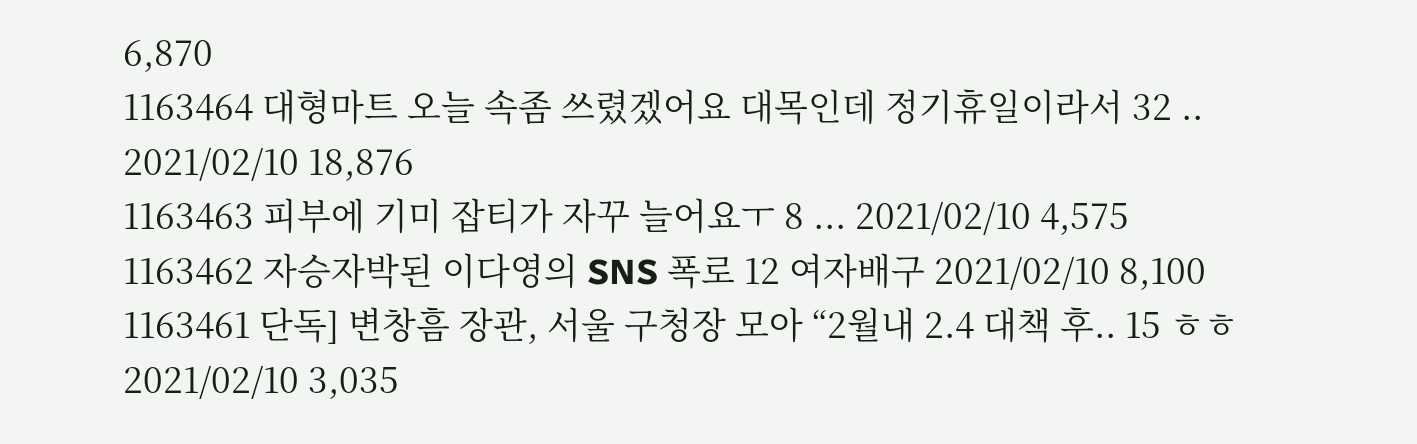6,870
1163464 대형마트 오늘 속좀 쓰렸겠어요 대목인데 정기휴일이라서 32 .. 2021/02/10 18,876
1163463 피부에 기미 잡티가 자꾸 늘어요ㅜ 8 ... 2021/02/10 4,575
1163462 자승자박된 이다영의 SNS 폭로 12 여자배구 2021/02/10 8,100
1163461 단독] 변창흠 장관, 서울 구청장 모아 “2월내 2.4 대책 후.. 15 ㅎㅎ 2021/02/10 3,035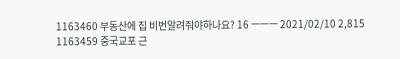1163460 부동산에 집 비번알려줘야하나요? 16 ㅡㅡㅡ 2021/02/10 2,815
1163459 중국교포 근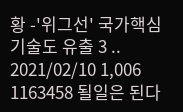황 -'위그선' 국가핵심기술도 유출 3 .. 2021/02/10 1,006
1163458 될일은 된다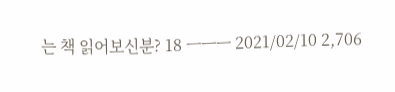는 책 읽어보신분? 18 ㅡㅡㅡ 2021/02/10 2,706